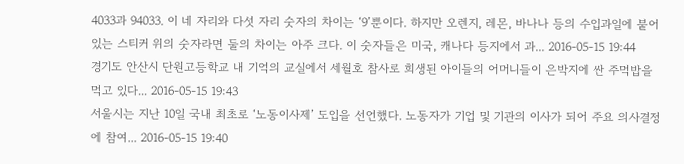4033과 94033. 이 네 자리와 다섯 자리 숫자의 차이는 ‘9’뿐이다. 하지만 오렌지, 레몬, 바나나 등의 수입과일에 붙어 있는 스티커 위의 숫자라면 둘의 차이는 아주 크다. 이 숫자들은 미국, 캐나다 등지에서 과... 2016-05-15 19:44
경기도 안산시 단원고등학교 내 기억의 교실에서 세월호 참사로 희생된 아이들의 어머니들이 은박지에 싼 주먹밥을 먹고 있다... 2016-05-15 19:43
서울시는 지난 10일 국내 최초로 ‘노동이사제’ 도입을 선언했다. 노동자가 기업 및 기관의 이사가 되어 주요 의사결정에 참여... 2016-05-15 19:40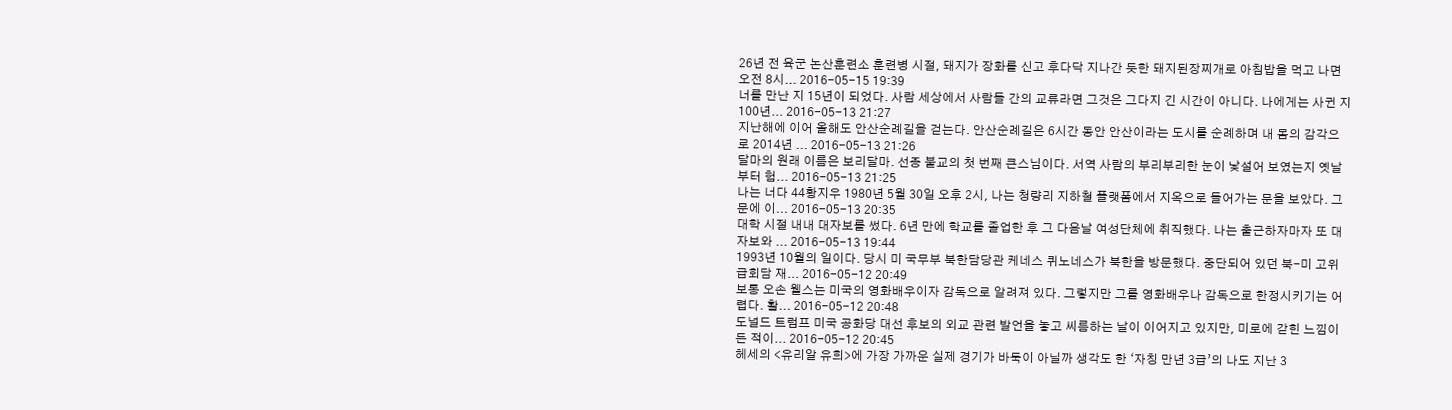26년 전 육군 논산훈련소 훈련병 시절, 돼지가 장화를 신고 후다닥 지나간 듯한 돼지된장찌개로 아침밥을 먹고 나면 오전 8시... 2016-05-15 19:39
너를 만난 지 15년이 되었다. 사람 세상에서 사람들 간의 교류라면 그것은 그다지 긴 시간이 아니다. 나에게는 사귄 지 100년... 2016-05-13 21:27
지난해에 이어 올해도 안산순례길을 걷는다. 안산순례길은 6시간 동안 안산이라는 도시를 순례하며 내 몸의 감각으로 2014년 ... 2016-05-13 21:26
달마의 원래 이름은 보리달마. 선종 불교의 첫 번째 큰스님이다. 서역 사람의 부리부리한 눈이 낯설어 보였는지 옛날부터 험... 2016-05-13 21:25
나는 너다 44황지우 1980년 5월 30일 오후 2시, 나는 청량리 지하철 플랫폼에서 지옥으로 들어가는 문을 보았다. 그 문에 이... 2016-05-13 20:35
대학 시절 내내 대자보를 썼다. 6년 만에 학교를 졸업한 후 그 다음날 여성단체에 취직했다. 나는 출근하자마자 또 대자보와 ... 2016-05-13 19:44
1993년 10월의 일이다. 당시 미 국무부 북한담당관 케네스 퀴노네스가 북한을 방문했다. 중단되어 있던 북-미 고위급회담 재... 2016-05-12 20:49
보통 오손 웰스는 미국의 영화배우이자 감독으로 알려져 있다. 그렇지만 그를 영화배우나 감독으로 한정시키기는 어렵다. 활... 2016-05-12 20:48
도널드 트럼프 미국 공화당 대선 후보의 외교 관련 발언을 놓고 씨름하는 날이 이어지고 있지만, 미로에 갇힌 느낌이 든 적이... 2016-05-12 20:45
헤세의 <유리알 유희>에 가장 가까운 실제 경기가 바둑이 아닐까 생각도 한 ‘자칭 만년 3급’의 나도 지난 3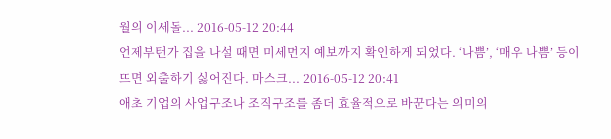월의 이세돌... 2016-05-12 20:44
언제부턴가 집을 나설 때면 미세먼지 예보까지 확인하게 되었다. ‘나쁨’, ‘매우 나쁨’ 등이 뜨면 외출하기 싫어진다. 마스크... 2016-05-12 20:41
애초 기업의 사업구조나 조직구조를 좀더 효율적으로 바꾼다는 의미의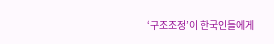‘구조조정’이 한국인들에게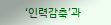‘인력감축’과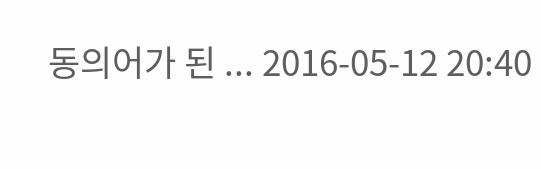동의어가 된 ... 2016-05-12 20:40